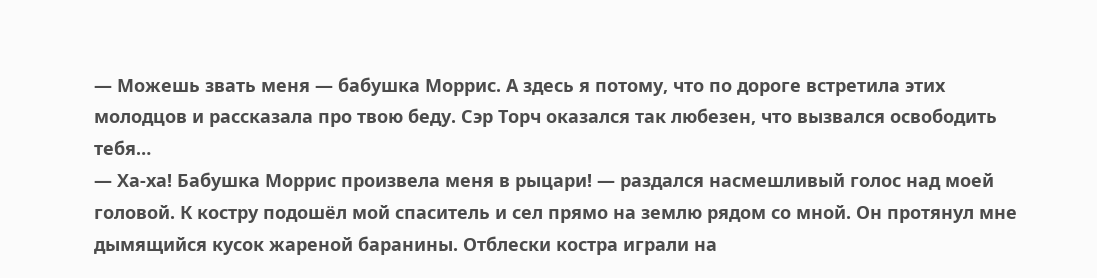— Можешь звать меня — бабушка Моррис. А здесь я потому, что по дороге встретила этих молодцов и рассказала про твою беду. Сэр Торч оказался так любезен, что вызвался освободить тебя…
— Ха-ха! Бабушка Моррис произвела меня в рыцари! — раздался насмешливый голос над моей головой. К костру подошёл мой спаситель и сел прямо на землю рядом со мной. Он протянул мне дымящийся кусок жареной баранины. Отблески костра играли на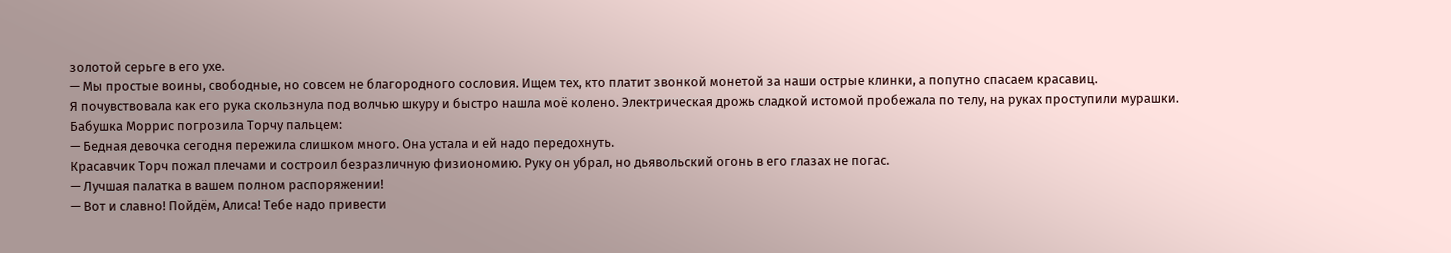золотой серьге в его ухе.
— Мы простые воины, свободные, но совсем не благородного сословия. Ищем тех, кто платит звонкой монетой за наши острые клинки, а попутно спасаем красавиц.
Я почувствовала как его рука скользнула под волчью шкуру и быстро нашла моё колено. Электрическая дрожь сладкой истомой пробежала по телу, на руках проступили мурашки.
Бабушка Моррис погрозила Торчу пальцем:
— Бедная девочка сегодня пережила слишком много. Она устала и ей надо передохнуть.
Красавчик Торч пожал плечами и состроил безразличную физиономию. Руку он убрал, но дьявольский огонь в его глазах не погас.
— Лучшая палатка в вашем полном распоряжении!
— Вот и славно! Пойдём, Алиса! Тебе надо привести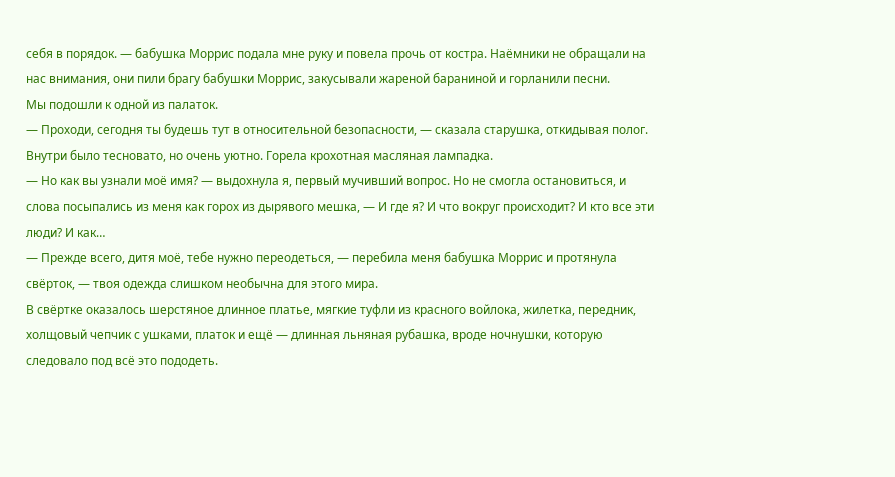себя в порядок. — бабушка Моррис подала мне руку и повела прочь от костра. Наёмники не обращали на нас внимания, они пили брагу бабушки Моррис, закусывали жареной бараниной и горланили песни.
Мы подошли к одной из палаток.
— Проходи, сегодня ты будешь тут в относительной безопасности, — сказала старушка, откидывая полог.
Внутри было тесновато, но очень уютно. Горела крохотная масляная лампадка.
— Но как вы узнали моё имя? — выдохнула я, первый мучивший вопрос. Но не смогла остановиться, и слова посыпались из меня как горох из дырявого мешка, — И где я? И что вокруг происходит? И кто все эти люди? И как…
— Прежде всего, дитя моё, тебе нужно переодеться, — перебила меня бабушка Моррис и протянула свёрток, — твоя одежда слишком необычна для этого мира.
В свёртке оказалось шерстяное длинное платье, мягкие туфли из красного войлока, жилетка, передник, холщовый чепчик с ушками, платок и ещё — длинная льняная рубашка, вроде ночнушки, которую следовало под всё это пододеть.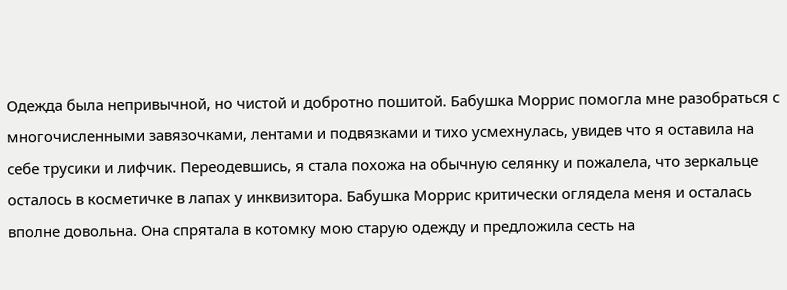Одежда была непривычной, но чистой и добротно пошитой. Бабушка Моррис помогла мне разобраться с многочисленными завязочками, лентами и подвязками и тихо усмехнулась, увидев что я оставила на себе трусики и лифчик. Переодевшись, я стала похожа на обычную селянку и пожалела, что зеркальце осталось в косметичке в лапах у инквизитора. Бабушка Моррис критически оглядела меня и осталась вполне довольна. Она спрятала в котомку мою старую одежду и предложила сесть на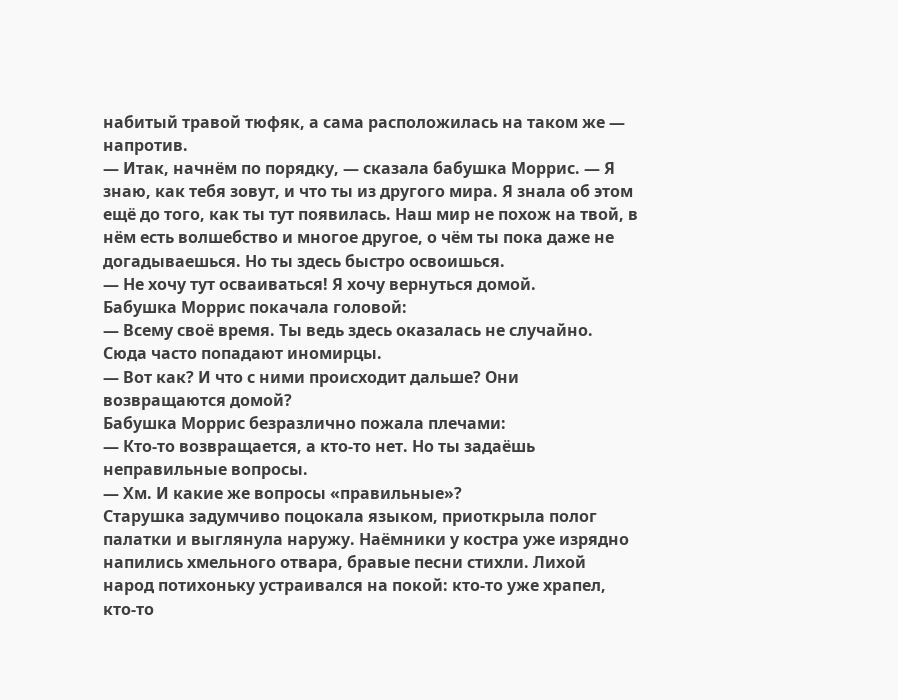набитый травой тюфяк, а сама расположилась на таком же — напротив.
— Итак, начнём по порядку, — сказала бабушка Моррис. — Я знаю, как тебя зовут, и что ты из другого мира. Я знала об этом ещё до того, как ты тут появилась. Наш мир не похож на твой, в нём есть волшебство и многое другое, о чём ты пока даже не догадываешься. Но ты здесь быстро освоишься.
— Не хочу тут осваиваться! Я хочу вернуться домой.
Бабушка Моррис покачала головой:
— Всему своё время. Ты ведь здесь оказалась не случайно. Сюда часто попадают иномирцы.
— Вот как? И что с ними происходит дальше? Они возвращаются домой?
Бабушка Моррис безразлично пожала плечами:
— Кто-то возвращается, а кто-то нет. Но ты задаёшь неправильные вопросы.
— Хм. И какие же вопросы «правильные»?
Старушка задумчиво поцокала языком, приоткрыла полог палатки и выглянула наружу. Наёмники у костра уже изрядно напились хмельного отвара, бравые песни стихли. Лихой народ потихоньку устраивался на покой: кто-то уже храпел, кто-то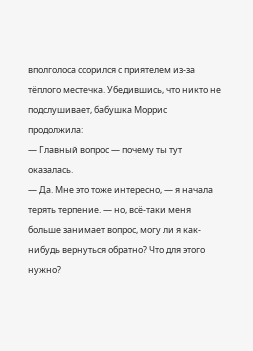вполголоса ссорился с приятелем из-за тёплого местечка. Убедившись, что никто не подслушивает, бабушка Моррис продолжила:
— Главный вопрос — почему ты тут оказалась.
— Да. Мне это тоже интересно, — я начала терять терпение. — но, всё-таки меня больше занимает вопрос, могу ли я как-нибудь вернуться обратно? Что для этого нужно?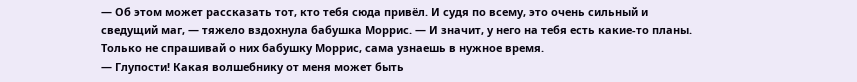— Об этом может рассказать тот, кто тебя сюда привёл. И судя по всему, это очень сильный и сведущий маг, — тяжело вздохнула бабушка Моррис. — И значит, у него на тебя есть какие-то планы. Только не спрашивай о них бабушку Моррис, сама узнаешь в нужное время.
— Глупости! Какая волшебнику от меня может быть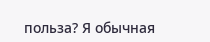польза? Я обычная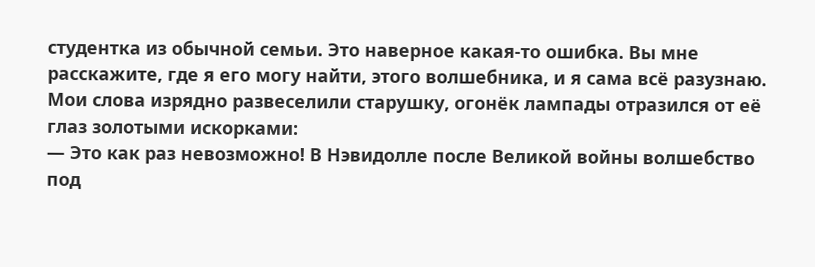студентка из обычной семьи. Это наверное какая-то ошибка. Вы мне расскажите, где я его могу найти, этого волшебника, и я сама всё разузнаю.
Мои слова изрядно развеселили старушку, огонёк лампады отразился от её глаз золотыми искорками:
— Это как раз невозможно! В Нэвидолле после Великой войны волшебство под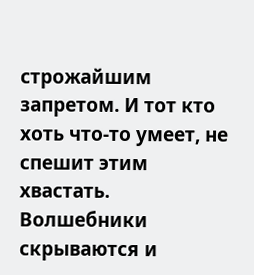строжайшим запретом. И тот кто хоть что-то умеет, не спешит этим хвастать. Волшебники скрываются и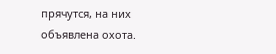прячутся, на них объявлена охота.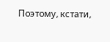Поэтому, кстати,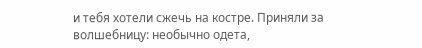и тебя хотели сжечь на костре. Приняли за волшебницу: необычно одета,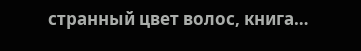странный цвет волос, книга…